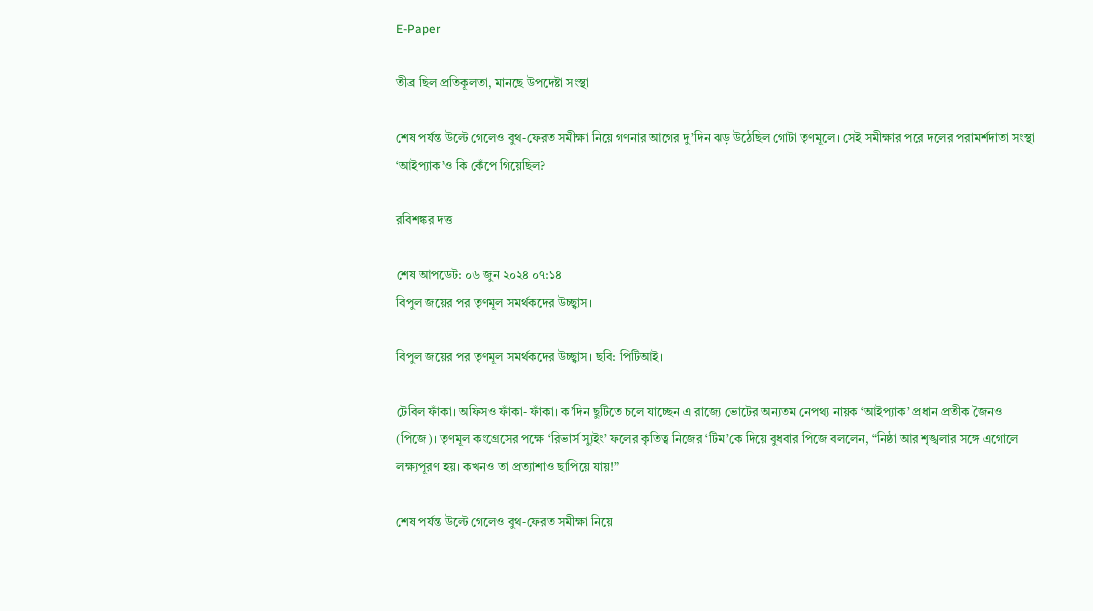E-Paper

তীব্র ছিল প্রতিকূলতা, মানছে উপদেষ্টা সংস্থা

শেষ পর্যন্ত উল্টে গেলেও বুথ-ফেরত সমীক্ষা নিয়ে গণনার আগের দু’দিন ঝড় উঠেছিল গোটা তৃণমূলে। সেই সমীক্ষার পরে দলের পরামর্শদাতা সংস্থা ‘আইপ্যাক’ও কি কেঁপে গিয়েছিল?

রবিশঙ্কর দত্ত

শেষ আপডেট: ০৬ জুন ২০২৪ ০৭:১৪
বিপুল জয়ের পর তৃণমূল সমর্থকদের উচ্ছ্বাস।

বিপুল জয়ের পর তৃণমূল সমর্থকদের উচ্ছ্বাস। ছবি: পিটিআই।

টেবিল ফাঁকা। অফিসও ফাঁকা- ফাঁকা। ক’দিন ছুটিতে চলে যাচ্ছেন এ রাজ্যে ভোটের অন্যতম নেপথ্য নায়ক ‘আইপ্যাক’ প্রধান প্রতীক জৈনও (পিজে)। তৃণমূল কংগ্রেসের পক্ষে ‘রিভার্স স্যুইং’ ফলের কৃতিত্ব নিজের ‘টিম’কে দিয়ে বুধবার পিজে বললেন, “নিষ্ঠা আর শৃঙ্খলার সঙ্গে এগোলে লক্ষ্যপূরণ হয়। কখনও তা প্রত্যাশাও ছাপিয়ে যায়!”

শেষ পর্যন্ত উল্টে গেলেও বুথ-ফেরত সমীক্ষা নিয়ে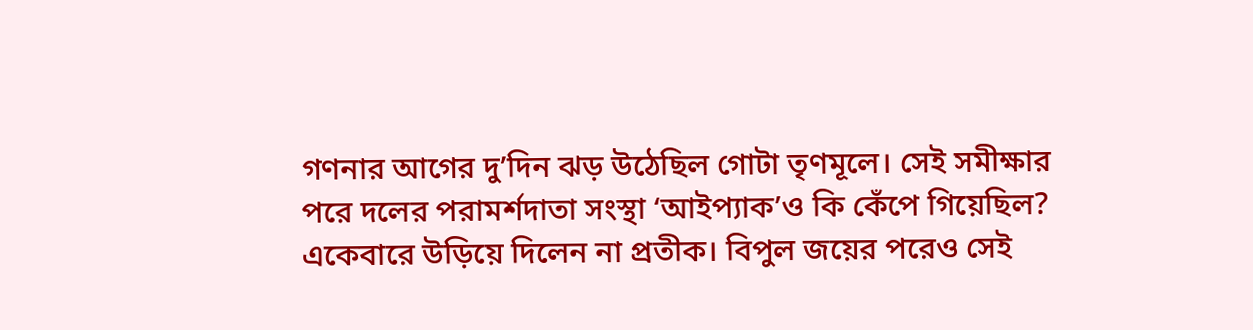গণনার আগের দু’দিন ঝড় উঠেছিল গোটা তৃণমূলে। সেই সমীক্ষার পরে দলের পরামর্শদাতা সংস্থা ‘আইপ্যাক’ও কি কেঁপে গিয়েছিল? একেবারে উড়িয়ে দিলেন না প্রতীক। বিপুল জয়ের পরেও সেই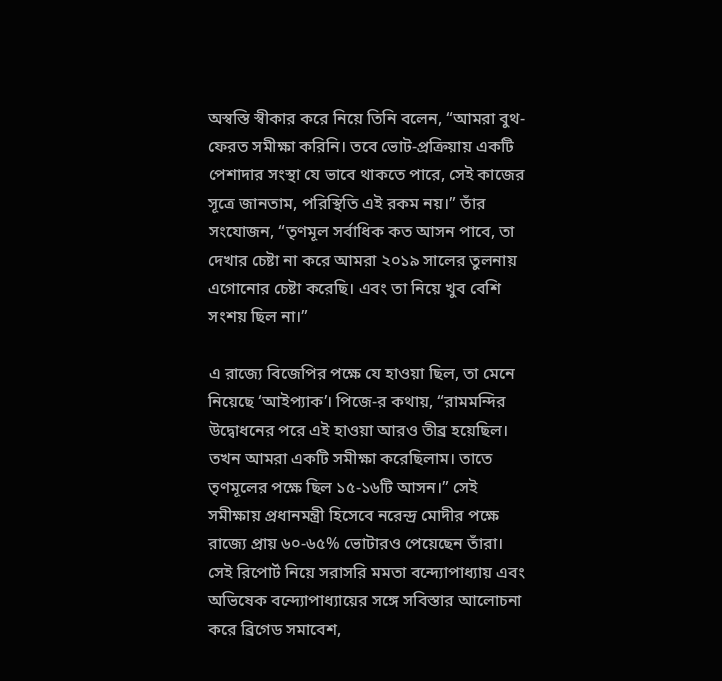অস্বস্তি স্বীকার করে নিয়ে তিনি বলেন, “আমরা বুথ-ফেরত সমীক্ষা করিনি। তবে ভোট-প্রক্রিয়ায় একটি পেশাদার সংস্থা যে ভাবে থাকতে পারে, সেই কাজের সূত্রে জানতাম, পরিস্থিতি এই রকম নয়।” তাঁর সংযোজন, “তৃণমূল সর্বাধিক কত আসন পাবে, তা দেখার চেষ্টা না করে আমরা ২০১৯ সালের তুলনায় এগোনোর চেষ্টা করেছি। এবং তা নিয়ে খুব বেশি সংশয় ছিল না।”

এ রাজ্যে বিজেপির পক্ষে যে হাওয়া ছিল, তা মেনে নিয়েছে ‘আইপ্যাক’। পিজে-র কথায়, “রামমন্দির উদ্বোধনের পরে এই হাওয়া আরও তীব্র হয়েছিল। তখন আমরা একটি সমীক্ষা করেছিলাম। তাতে তৃণমূলের পক্ষে ছিল ১৫-১৬টি আসন।” সেই সমীক্ষায় প্রধানমন্ত্রী হিসেবে নরেন্দ্র মোদীর পক্ষে রাজ্যে প্রায় ৬০-৬৫% ভোটারও পেয়েছেন তাঁরা। সেই রিপোর্ট নিয়ে সরাসরি মমতা বন্দ্যোপাধ্যায় এবং অভিষেক বন্দ্যোপাধ্যায়ের সঙ্গে সবিস্তার আলোচনা করে ব্রিগেড সমাবেশ,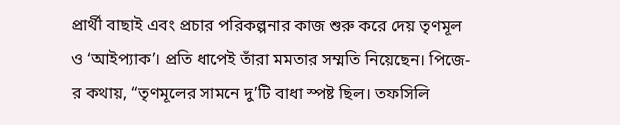প্রার্থী বাছাই এবং প্রচার পরিকল্পনার কাজ শুরু করে দেয় তৃণমূল ও ‘আইপ্যাক’। প্রতি ধাপেই তাঁরা মমতার সম্মতি নিয়েছেন। পিজে-র কথায়, “তৃণমূলের সামনে দু’টি বাধা স্পষ্ট ছিল। তফসিলি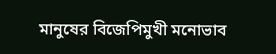মানুষের বিজেপিমুখী মনোভাব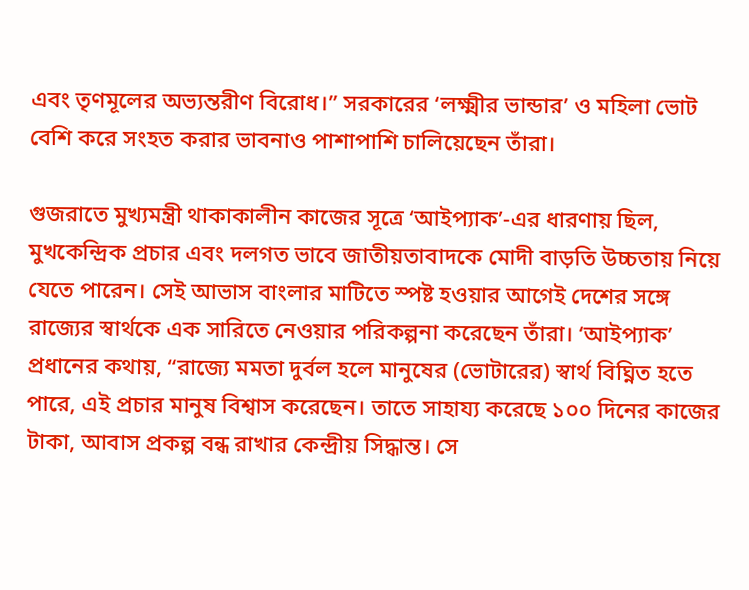এবং তৃণমূলের অভ্যন্তরীণ বিরোধ।” সরকারের ‘লক্ষ্মীর ভান্ডার’ ও মহিলা ভোট বেশি করে সংহত করার ভাবনাও পাশাপাশি চালিয়েছেন তাঁরা।

গুজরাতে মুখ্যমন্ত্রী থাকাকালীন কাজের সূত্রে ‘আইপ্যাক’-এর ধারণায় ছিল, মুখকেন্দ্রিক প্রচার এবং দলগত ভাবে জাতীয়তাবাদকে মোদী বাড়তি উচ্চতায় নিয়ে যেতে পারেন। সেই আভাস বাংলার মাটিতে স্পষ্ট হওয়ার আগেই দেশের সঙ্গে রাজ্যের স্বার্থকে এক সারিতে নেওয়ার পরিকল্পনা করেছেন তাঁরা। ‘আইপ্যাক’ প্রধানের কথায়, “রাজ্যে মমতা দুর্বল হলে মানুষের (ভোটারের) স্বার্থ বিঘ্নিত হতে পারে, এই প্রচার মানুষ বিশ্বাস করেছেন। তাতে সাহায্য করেছে ১০০ দিনের কাজের টাকা, আবাস প্রকল্প বন্ধ রাখার কেন্দ্রীয় সিদ্ধান্ত। সে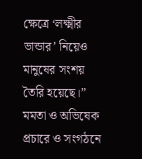ক্ষেত্রে ‘লক্ষ্মীর ভান্ডার’ নিয়েও মানুষের সংশয় তৈরি হয়েছে।” মমতা ও অভিষেক প্রচারে ও সংগঠনে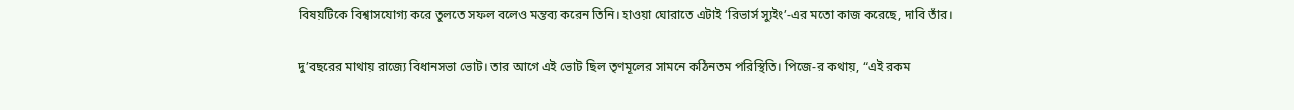বিষয়টিকে বিশ্বাসযোগ্য করে তুলতে সফল বলেও মন্তব্য করেন তিনি। হাওয়া ঘোরাতে এটাই ‘রিভার্স স্যুইং’-এর মতো কাজ করেছে, দাবি তাঁর।

দু’বছরের মাথায় রাজ্যে বিধানসভা ভোট। তার আগে এই ভোট ছিল তৃণমূলের সামনে কঠিনতম পরিস্থিতি। পিজে-র কথায়, “এই রকম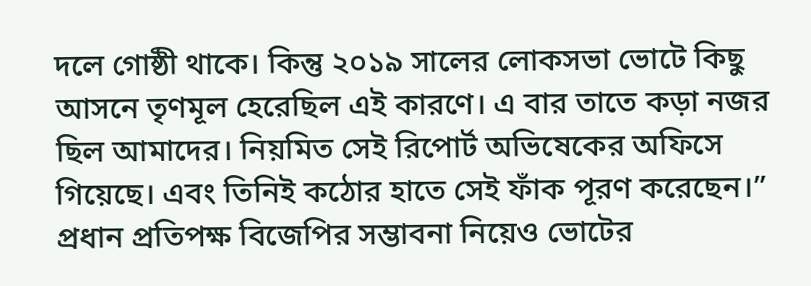দলে গোষ্ঠী থাকে। কিন্তু ২০১৯ সালের লোকসভা ভোটে কিছু আসনে তৃণমূল হেরেছিল এই কারণে। এ বার তাতে কড়া নজর ছিল আমাদের। নিয়মিত সেই রিপোর্ট অভিষেকের অফিসে গিয়েছে। এবং তিনিই কঠোর হাতে সেই ফাঁক পূরণ করেছেন।” প্রধান প্রতিপক্ষ বিজেপির সম্ভাবনা নিয়েও ভোটের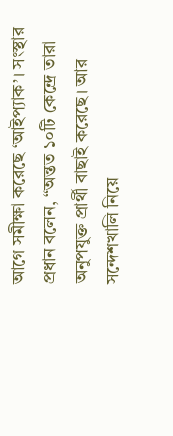আগে সমীক্ষা করেছে ‘আইপ্যাক’। সংস্থার প্রধান বলেন, “অন্তত ১০টি কেন্দ্রে তারা অনুপযুক্ত প্রার্থী বাছাই করেছে। আর সন্দেশখালি নিয়ে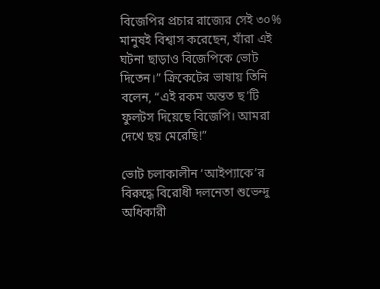বিজেপির প্রচার রাজ্যের সেই ৩০% মানুষই বিশ্বাস করেছেন, যাঁরা এই ঘটনা ছাড়াও বিজেপিকে ভোট দিতেন।” ক্রিকেটের ভাষায় তিনি বলেন, “এই রকম অন্তত ছ’টি ফুলটস দিয়েছে বিজেপি। আমরা দেখে ছয় মেরেছি!”

ভোট চলাকালীন ‘আইপ্যাকে’র বিরুদ্ধে বিরোধী দলনেতা শুভেন্দু অধিকারী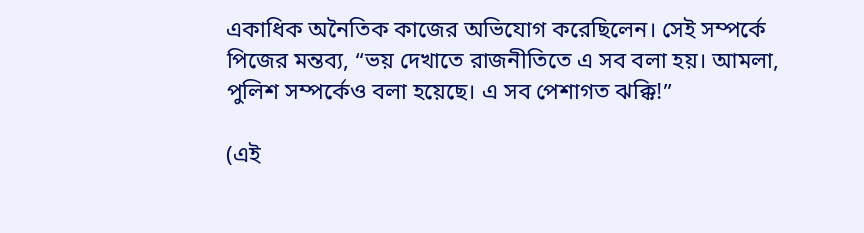একাধিক অনৈতিক কাজের অভিযোগ করেছিলেন। সেই সম্পর্কে পিজের মন্তব্য, “ভয় দেখাতে রাজনীতিতে এ সব বলা হয়। আমলা, পুলিশ সম্পর্কেও বলা হয়েছে। এ সব পেশাগত ঝক্কি!”

(এই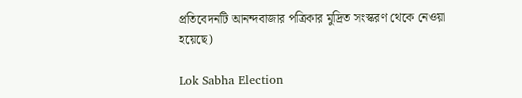প্রতিবেদনটি আনন্দবাজার পত্রিকার মুদ্রিত সংস্করণ থেকে নেওয়া হয়েছে)

Lok Sabha Election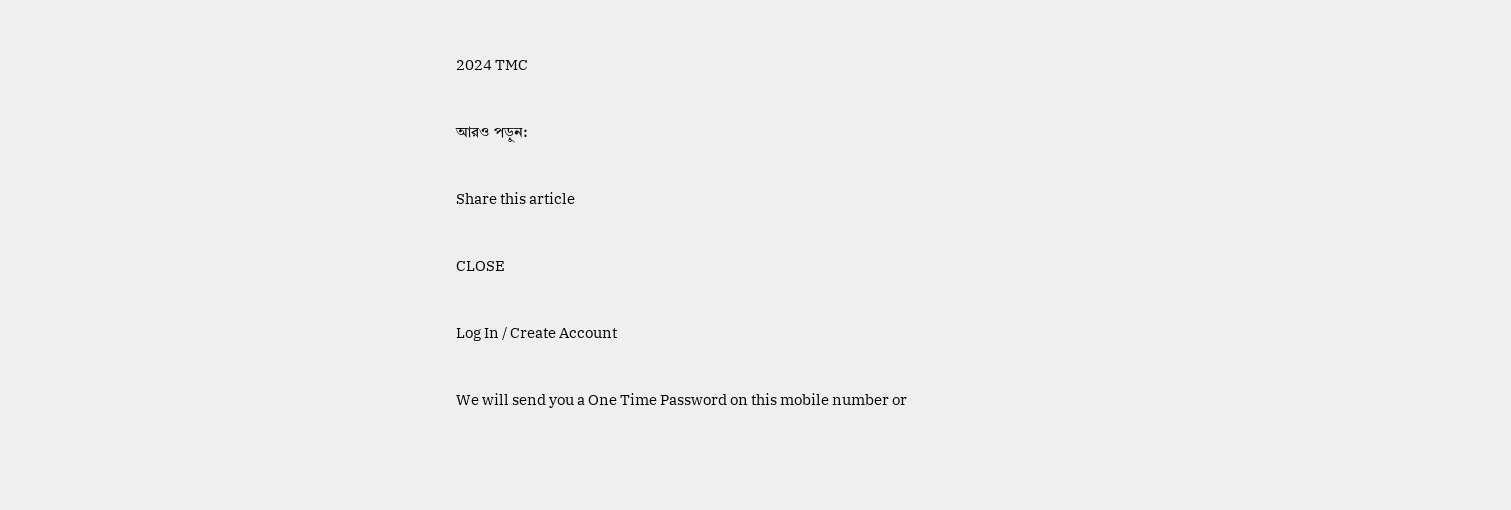2024 TMC

আরও পড়ুন:

Share this article

CLOSE

Log In / Create Account

We will send you a One Time Password on this mobile number or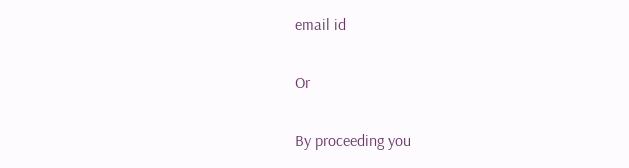email id

Or

By proceeding you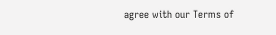agree with our Terms of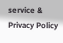service & Privacy Policy